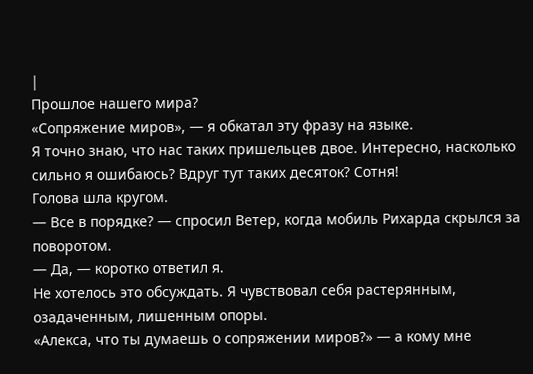|
Прошлое нашего мира?
«Сопряжение миров», — я обкатал эту фразу на языке.
Я точно знаю, что нас таких пришельцев двое. Интересно, насколько сильно я ошибаюсь? Вдруг тут таких десяток? Сотня!
Голова шла кругом.
— Все в порядке? — спросил Ветер, когда мобиль Рихарда скрылся за поворотом.
— Да, — коротко ответил я.
Не хотелось это обсуждать. Я чувствовал себя растерянным, озадаченным, лишенным опоры.
«Алекса, что ты думаешь о сопряжении миров?» — а кому мне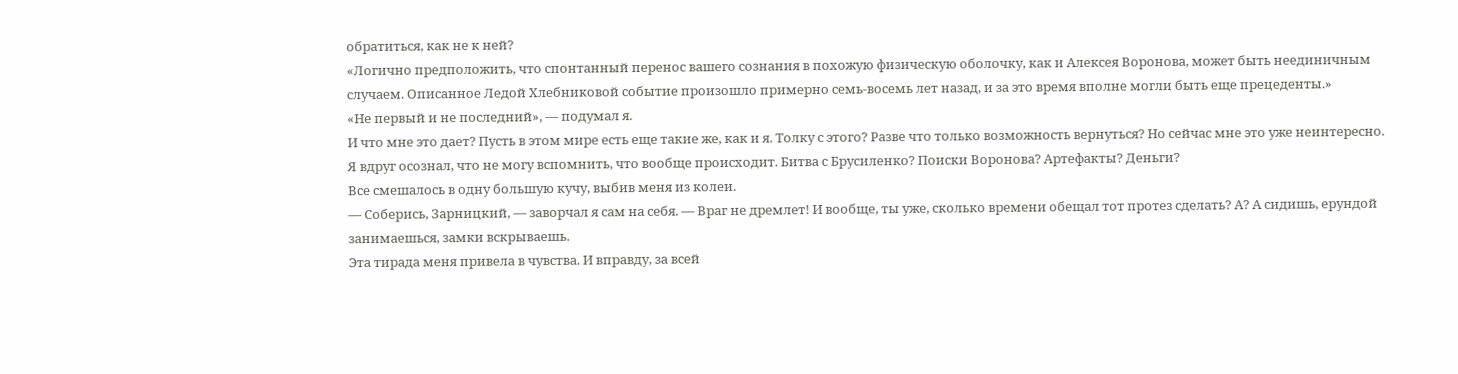обратиться, как не к ней?
«Логично предположить, что спонтанный перенос вашего сознания в похожую физическую оболочку, как и Алексея Воронова, может быть неединичным случаем. Описанное Ледой Хлебниковой событие произошло примерно семь-восемь лет назад, и за это время вполне могли быть еще прецеденты.»
«Не первый и не последний», — подумал я.
И что мне это дает? Пусть в этом мире есть еще такие же, как и я. Толку с этого? Разве что только возможность вернуться? Но сейчас мне это уже неинтересно.
Я вдруг осознал, что не могу вспомнить, что вообще происходит. Битва с Брусиленко? Поиски Воронова? Артефакты? Деньги?
Все смешалось в одну большую кучу, выбив меня из колеи.
— Соберись, Зарницкий, — заворчал я сам на себя. — Враг не дремлет! И вообще, ты уже, сколько времени обещал тот протез сделать? А? А сидишь, ерундой занимаешься, замки вскрываешь.
Эта тирада меня привела в чувства. И вправду, за всей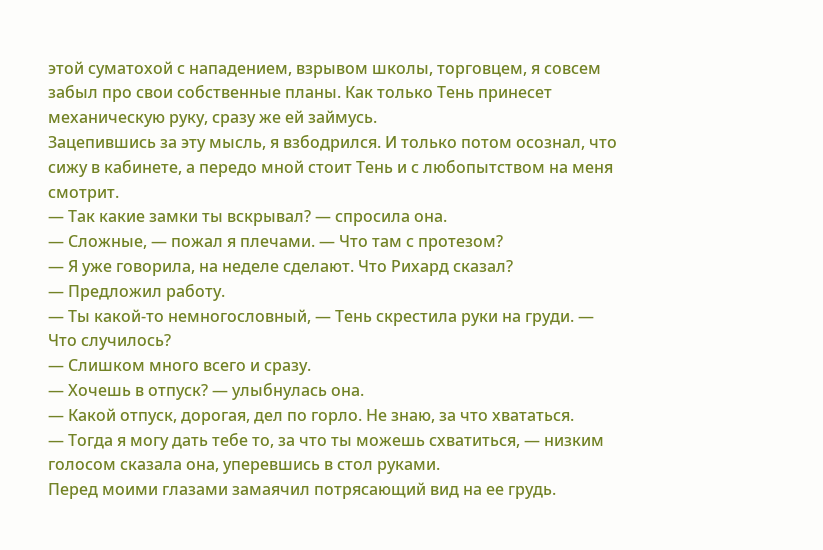этой суматохой с нападением, взрывом школы, торговцем, я совсем забыл про свои собственные планы. Как только Тень принесет механическую руку, сразу же ей займусь.
Зацепившись за эту мысль, я взбодрился. И только потом осознал, что сижу в кабинете, а передо мной стоит Тень и с любопытством на меня смотрит.
— Так какие замки ты вскрывал? — спросила она.
— Сложные, — пожал я плечами. — Что там с протезом?
— Я уже говорила, на неделе сделают. Что Рихард сказал?
— Предложил работу.
— Ты какой-то немногословный, — Тень скрестила руки на груди. — Что случилось?
— Слишком много всего и сразу.
— Хочешь в отпуск? — улыбнулась она.
— Какой отпуск, дорогая, дел по горло. Не знаю, за что хвататься.
— Тогда я могу дать тебе то, за что ты можешь схватиться, — низким голосом сказала она, уперевшись в стол руками.
Перед моими глазами замаячил потрясающий вид на ее грудь.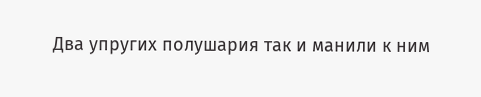Два упругих полушария так и манили к ним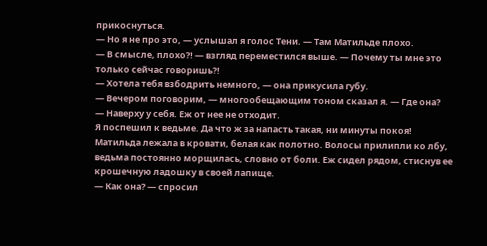прикоснуться.
— Но я не про это, — услышал я голос Тени. — Там Матильде плохо.
— В смысле, плохо⁈ — взгляд переместился выше. — Почему ты мне это только сейчас говоришь⁈
— Хотела тебя взбодрить немного, — она прикусила губу.
— Вечером поговорим, — многообещающим тоном сказал я. — Где она?
— Наверху у себя. Еж от нее не отходит.
Я поспешил к ведьме. Да что ж за напасть такая, ни минуты покоя!
Матильда лежала в кровати, белая как полотно. Волосы прилипли ко лбу, ведьма постоянно морщилась, словно от боли. Еж сидел рядом, стиснув ее крошечную ладошку в своей лапище.
— Как она? — спросил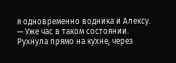я одновременно водника и Алексу.
— Уже час в таком состоянии. Рухнула прямо на кухне, через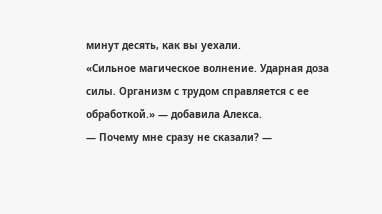минут десять, как вы уехали.
«Сильное магическое волнение. Ударная доза силы. Организм с трудом справляется с ее обработкой.» — добавила Алекса.
— Почему мне сразу не сказали? —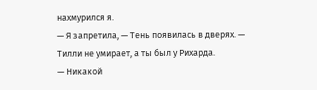нахмурился я.
— Я запретила, — Тень появилась в дверях. — Тилли не умирает, а ты был у Рихарда.
— Никакой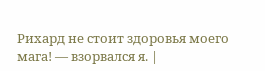Рихард не стоит здоровья моего мага! — взорвался я. |